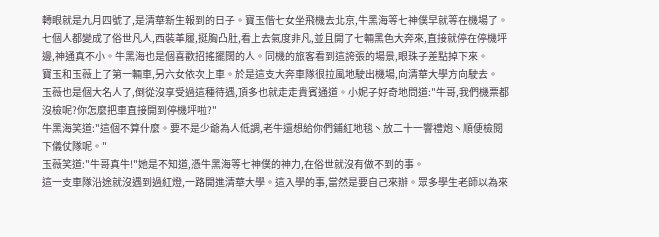轉眼就是九月四號了,是清華新生報到的日子。寶玉偕七女坐飛機去北京,牛黑海等七神僕早就等在機場了。七個人都變成了俗世凡人,西裝革履,挺胸凸肚,看上去氣度非凡,並且開了七輛黑色大奔來,直接就停在停機坪邊,神通真不小。牛黑海也是個喜歡招搖擺闊的人。同機的旅客看到這誇張的場景,眼珠子差點掉下來。
寶玉和玉薇上了第一輛車,另六女依次上車。於是這支大奔車隊很拉風地駛出機場,向清華大學方向駛去。
玉薇也是個大名人了,倒從沒享受過這種待遇,頂多也就走走貴賓通道。小妮子好奇地問道:"牛哥,我們機票都沒檢呢?你怎麼把車直接開到停機坪啦?"
牛黑海笑道:"這個不算什麼。要不是少爺為人低調,老牛還想給你們鋪紅地毯丶放二十一響禮炮丶順便檢閱下儀仗隊呢。"
玉薇笑道:"牛哥真牛!"她是不知道,憑牛黑海等七神僕的神力,在俗世就沒有做不到的事。
這一支車隊沿途就沒遇到過紅燈,一路開進清華大學。這入學的事,當然是要自己來辦。眾多學生老師以為來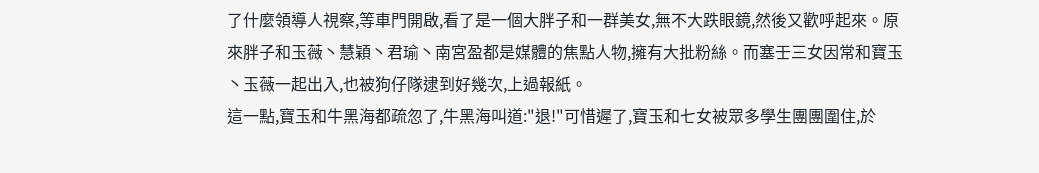了什麼領導人視察,等車門開啟,看了是一個大胖子和一群美女,無不大跌眼鏡,然後又歡呼起來。原來胖子和玉薇丶慧穎丶君瑜丶南宮盈都是媒體的焦點人物,擁有大批粉絲。而塞壬三女因常和寶玉丶玉薇一起出入,也被狗仔隊逮到好幾次,上過報紙。
這一點,寶玉和牛黑海都疏忽了,牛黑海叫道:"退!"可惜遲了,寶玉和七女被眾多學生團團圍住,於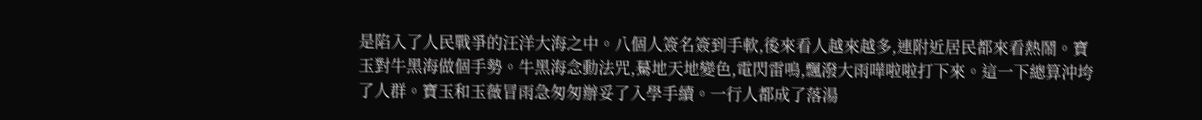是陷入了人民戰爭的汪洋大海之中。八個人簽名簽到手軟,後來看人越來越多,連附近居民都來看熱鬧。寶玉對牛黑海做個手勢。牛黑海念動法咒,驀地天地變色,電閃雷鳴,飄潑大雨嘩啦啦打下來。這一下總算沖垮了人群。寶玉和玉薇冒雨急匆匆辦妥了入學手續。一行人都成了落湯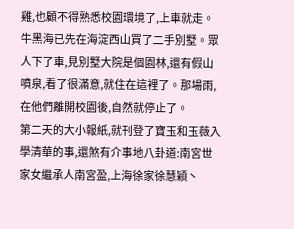雞,也顧不得熟悉校園環境了,上車就走。
牛黑海已先在海淀西山買了二手別墅。眾人下了車,見別墅大院是個園林,還有假山噴泉,看了很滿意,就住在這裡了。那場雨,在他們離開校園後,自然就停止了。
第二天的大小報紙,就刊登了寶玉和玉薇入學清華的事,還煞有介事地八卦道:南宮世家女繼承人南宮盈,上海徐家徐慧穎丶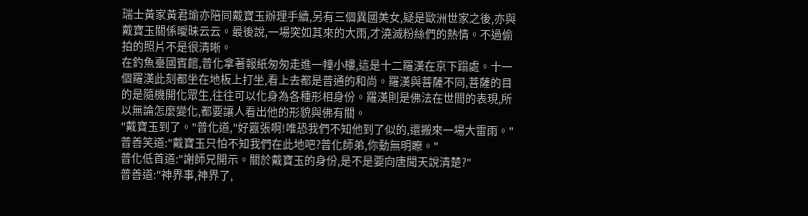瑞士黃家黃君瑜亦陪同戴寶玉辦理手續,另有三個異國美女,疑是歐洲世家之後,亦與戴寶玉關係曖昧云云。最後說,一場突如其來的大雨,才澆滅粉絲們的熱情。不過偷拍的照片不是很清晰。
在釣魚臺國賓館,普化拿著報紙匆匆走進一幢小樓,這是十二羅漢在京下蹋處。十一個羅漢此刻都坐在地板上打坐,看上去都是普通的和尚。羅漢與菩薩不同,菩薩的目的是隨機開化眾生,往往可以化身為各種形相身份。羅漢則是佛法在世間的表現,所以無論怎麼變化,都要讓人看出他的形貌與佛有關。
"戴寶玉到了。"普化道,"好囂張啊!唯恐我們不知他到了似的,還搬來一場大雷雨。"
普善笑道:"戴寶玉只怕不知我們在此地吧?普化師弟,你動無明瞭。"
普化低首道:"謝師兄開示。關於戴寶玉的身份,是不是要向唐聞天說清楚?"
普善道:"神界事,神界了,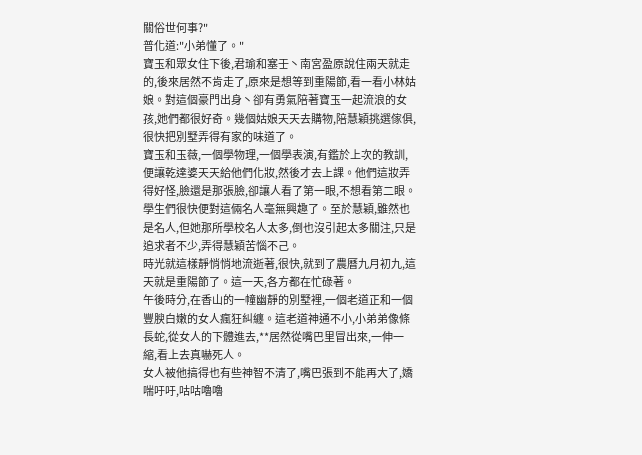關俗世何事?"
普化道:"小弟懂了。"
寶玉和眾女住下後,君瑜和塞壬丶南宮盈原說住兩天就走的,後來居然不肯走了,原來是想等到重陽節,看一看小林姑娘。對這個豪門出身丶卻有勇氣陪著寶玉一起流浪的女孩,她們都很好奇。幾個姑娘天天去購物,陪慧穎挑選傢俱,很快把別墅弄得有家的味道了。
寶玉和玉薇,一個學物理,一個學表演,有鑑於上次的教訓,便讓乾達婆天天給他們化妝,然後才去上課。他們這妝弄得好怪,臉還是那張臉,卻讓人看了第一眼,不想看第二眼。學生們很快便對這倆名人毫無興趣了。至於慧穎,雖然也是名人,但她那所學校名人太多,倒也沒引起太多關注,只是追求者不少,弄得慧穎苦惱不己。
時光就這樣靜悄悄地流逝著,很快,就到了農曆九月初九,這天就是重陽節了。這一天,各方都在忙碌著。
午後時分,在香山的一幢幽靜的別墅裡,一個老道正和一個豐腴白嫩的女人瘋狂糾纏。這老道神通不小,小弟弟像條長蛇,從女人的下體進去,**居然從嘴巴里冒出來,一伸一縮,看上去真嚇死人。
女人被他搞得也有些神智不清了,嘴巴張到不能再大了,嬌喘吁吁,咕咕嚕嚕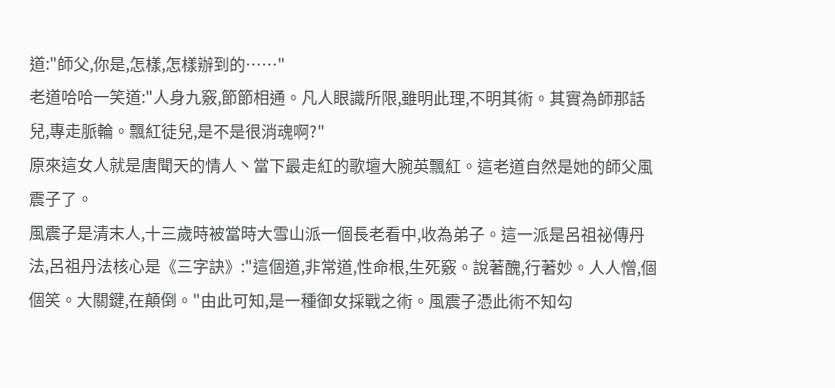道:"師父,你是,怎樣,怎樣辦到的……"
老道哈哈一笑道:"人身九竅,節節相通。凡人眼識所限,雖明此理,不明其術。其實為師那話兒,專走脈輪。飄紅徒兒,是不是很消魂啊?"
原來這女人就是唐聞天的情人丶當下最走紅的歌壇大腕英飄紅。這老道自然是她的師父風震子了。
風震子是清末人,十三歲時被當時大雪山派一個長老看中,收為弟子。這一派是呂祖祕傳丹法,呂祖丹法核心是《三字訣》:"這個道,非常道,性命根,生死竅。說著醜,行著妙。人人憎,個個笑。大關鍵,在顛倒。"由此可知,是一種御女採戰之術。風震子憑此術不知勾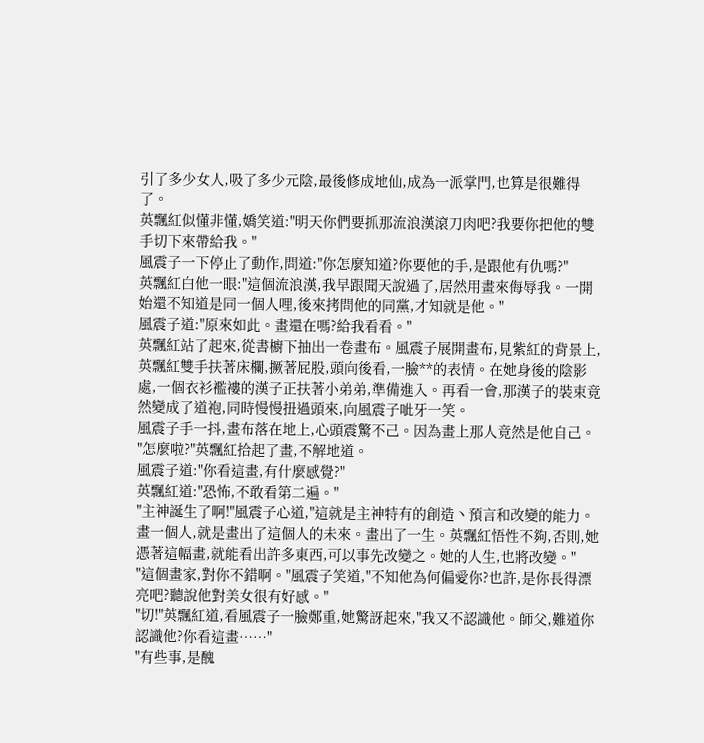引了多少女人,吸了多少元陰,最後修成地仙,成為一派掌門,也算是很難得了。
英飄紅似懂非懂,嬌笑道:"明天你們要抓那流浪漢滾刀肉吧?我要你把他的雙手切下來帶給我。"
風震子一下停止了動作,問道:"你怎麼知道?你要他的手,是跟他有仇嗎?"
英飄紅白他一眼:"這個流浪漢,我早跟聞天說過了,居然用畫來侮辱我。一開始還不知道是同一個人哩,後來拷問他的同黨,才知就是他。"
風震子道:"原來如此。畫還在嗎?給我看看。"
英飄紅站了起來,從書櫥下抽出一卷畫布。風震子展開畫布,見紫紅的背景上,英飄紅雙手扶著床欄,撅著屁股,頭向後看,一臉**的表情。在她身後的陰影處,一個衣衫襤褸的漢子正扶著小弟弟,準備進入。再看一會,那漢子的裝束竟然變成了道袍,同時慢慢扭過頭來,向風震子呲牙一笑。
風震子手一抖,畫布落在地上,心頭震驚不己。因為畫上那人竟然是他自己。
"怎麼啦?"英飄紅拾起了畫,不解地道。
風震子道:"你看這畫,有什麼感覺?"
英飄紅道:"恐怖,不敢看第二遍。"
"主神誕生了啊!"風震子心道,"這就是主神特有的創造丶預言和改變的能力。畫一個人,就是畫出了這個人的未來。畫出了一生。英飄紅悟性不夠,否則,她憑著這幅畫,就能看出許多東西,可以事先改變之。她的人生,也將改變。"
"這個畫家,對你不錯啊。"風震子笑道,"不知他為何偏愛你?也許,是你長得漂亮吧?聽說他對美女很有好感。"
"切!"英飄紅道,看風震子一臉鄭重,她驚訝起來,"我又不認識他。師父,難道你認識他?你看這畫……"
"有些事,是醜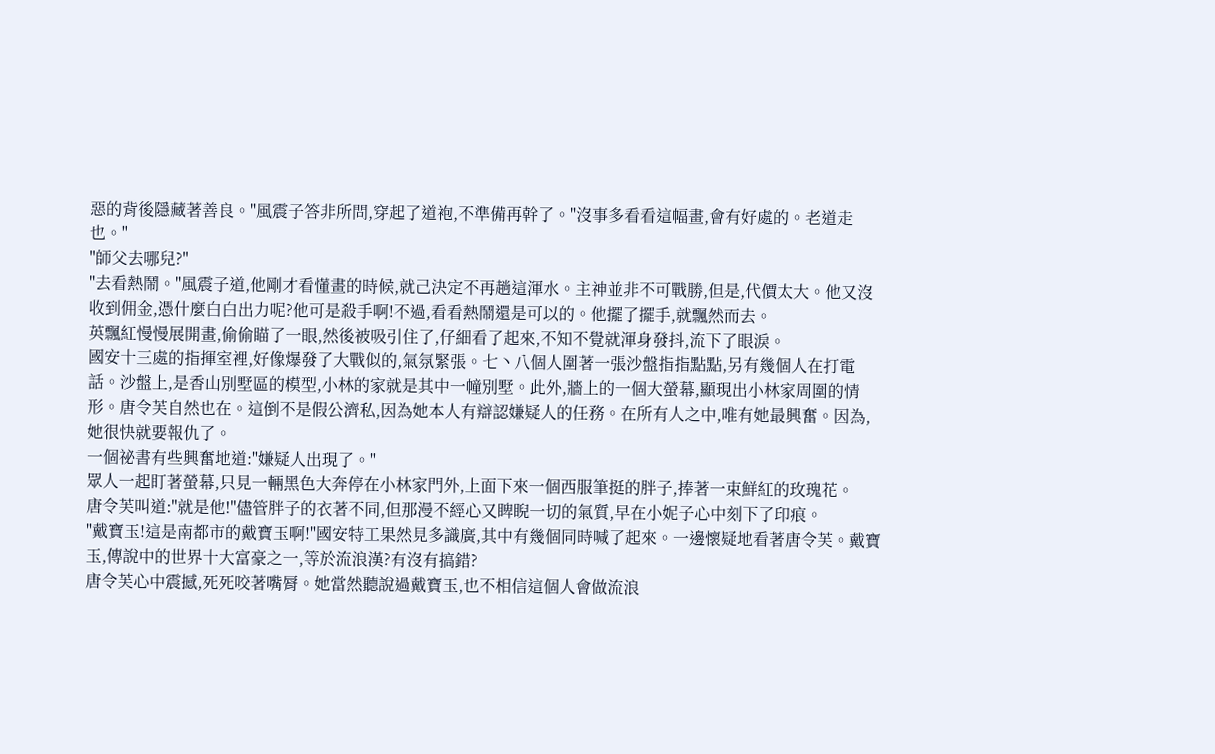惡的背後隱藏著善良。"風震子答非所問,穿起了道袍,不準備再幹了。"沒事多看看這幅畫,會有好處的。老道走也。"
"師父去哪兒?"
"去看熱鬧。"風震子道,他剛才看懂畫的時候,就己決定不再趟這渾水。主神並非不可戰勝,但是,代價太大。他又沒收到佣金,憑什麼白白出力呢?他可是殺手啊!不過,看看熱鬧還是可以的。他擺了擺手,就飄然而去。
英飄紅慢慢展開畫,偷偷瞄了一眼,然後被吸引住了,仔細看了起來,不知不覺就渾身發抖,流下了眼淚。
國安十三處的指揮室裡,好像爆發了大戰似的,氣氛緊張。七丶八個人圍著一張沙盤指指點點,另有幾個人在打電話。沙盤上,是香山別墅區的模型,小林的家就是其中一幢別墅。此外,牆上的一個大螢幕,顯現出小林家周圍的情形。唐令芙自然也在。這倒不是假公濟私,因為她本人有辯認嫌疑人的任務。在所有人之中,唯有她最興奮。因為,她很快就要報仇了。
一個祕書有些興奮地道:"嫌疑人出現了。"
眾人一起盯著螢幕,只見一輛黑色大奔停在小林家門外,上面下來一個西服筆挺的胖子,捧著一束鮮紅的玫瑰花。
唐令芙叫道:"就是他!"儘管胖子的衣著不同,但那漫不經心又睥睨一切的氣質,早在小妮子心中刻下了印痕。
"戴寶玉!這是南都市的戴寶玉啊!"國安特工果然見多識廣,其中有幾個同時喊了起來。一邊懷疑地看著唐令芙。戴寶玉,傳說中的世界十大富豪之一,等於流浪漢?有沒有搞錯?
唐令芙心中震撼,死死咬著嘴脣。她當然聽說過戴寶玉,也不相信這個人會做流浪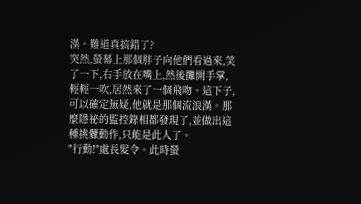漢。難道真搞錯了?
突然,螢幕上那個胖子向他們看過來,笑了一下,右手放在嘴上,然後攤開手掌,輕輕一吹,居然來了一個飛吻。這下子,可以確定無疑,他就是那個流浪漢。那麼隱祕的監控錄相都發現了,並做出這種挑釁動作,只能是此人了。
"行動!"處長髮令。此時螢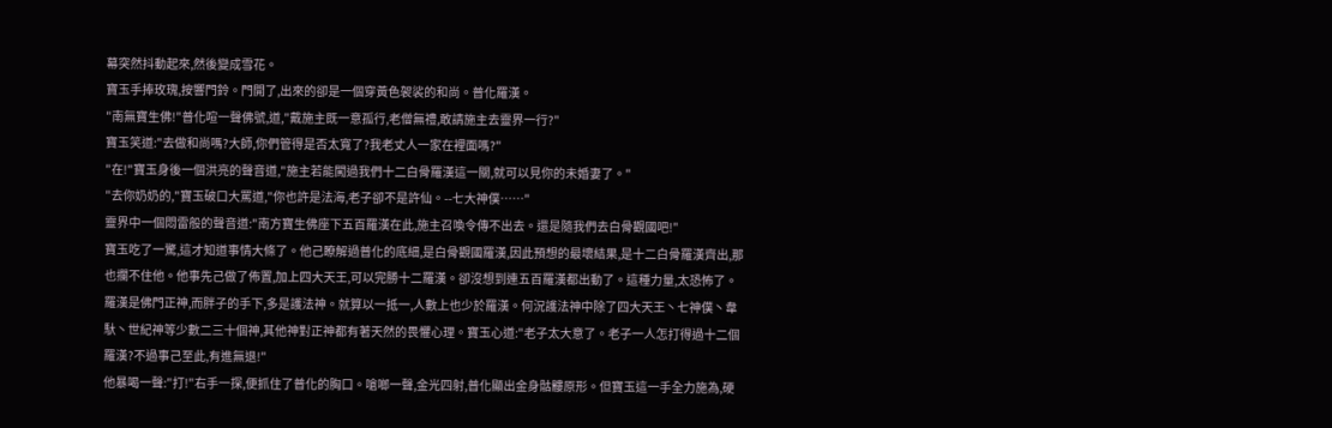幕突然抖動起來,然後變成雪花。
寶玉手捧玫瑰,按響門鈴。門開了,出來的卻是一個穿黃色袈裟的和尚。普化羅漢。
"南無寶生佛!"普化喧一聲佛號,道,"戴施主既一意孤行,老僧無禮,敢請施主去靈界一行?"
寶玉笑道:"去做和尚嗎?大師,你們管得是否太寬了?我老丈人一家在裡面嗎?"
"在!"寶玉身後一個洪亮的聲音道,"施主若能闖過我們十二白骨羅漢這一關,就可以見你的未婚妻了。"
"去你奶奶的,"寶玉破口大罵道,"你也許是法海,老子卻不是許仙。--七大神僕……"
靈界中一個悶雷般的聲音道:"南方寶生佛座下五百羅漢在此,施主召喚令傳不出去。還是隨我們去白骨觀國吧!"
寶玉吃了一驚,這才知道事情大條了。他己瞭解過普化的底細,是白骨觀國羅漢,因此預想的最壞結果,是十二白骨羅漢齊出,那也攔不住他。他事先己做了佈置,加上四大天王,可以完勝十二羅漢。卻沒想到連五百羅漢都出動了。這種力量,太恐怖了。
羅漢是佛門正神,而胖子的手下,多是護法神。就算以一抵一,人數上也少於羅漢。何況護法神中除了四大天王丶七神僕丶韋馱丶世紀神等少數二三十個神,其他神對正神都有著天然的畏懼心理。寶玉心道:"老子太大意了。老子一人怎打得過十二個羅漢?不過事己至此,有進無退!"
他暴喝一聲:"打!"右手一探,便抓住了普化的胸口。嗆啷一聲,金光四射,普化顯出金身骷髏原形。但寶玉這一手全力施為,硬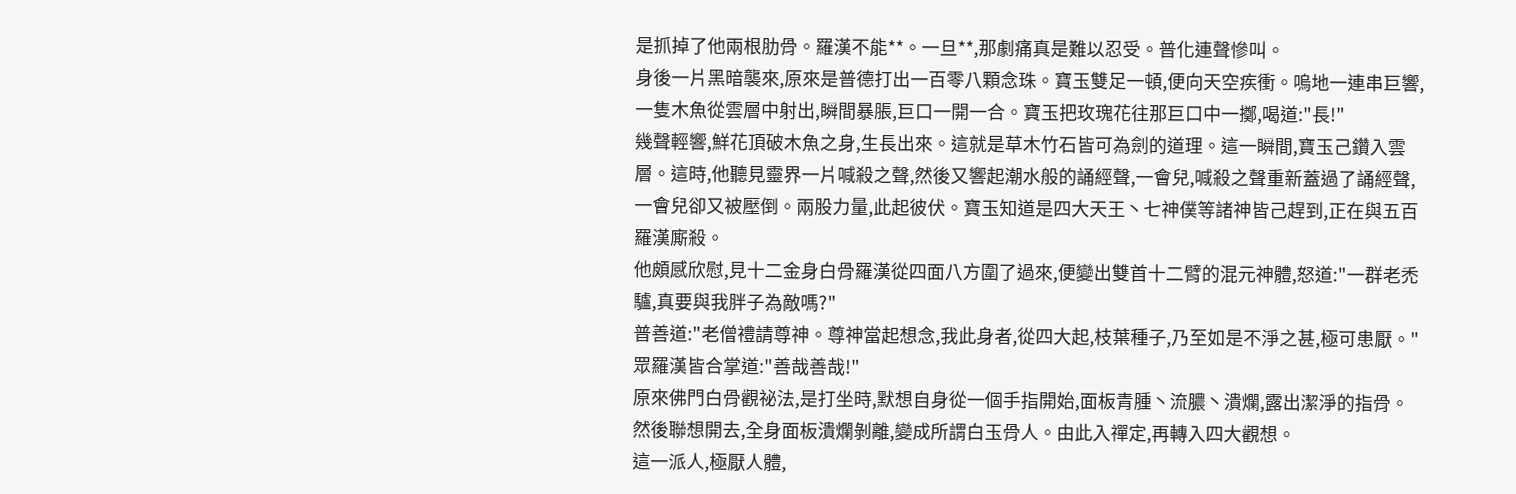是抓掉了他兩根肋骨。羅漢不能**。一旦**,那劇痛真是難以忍受。普化連聲慘叫。
身後一片黑暗襲來,原來是普德打出一百零八顆念珠。寶玉雙足一頓,便向天空疾衝。嗚地一連串巨響,一隻木魚從雲層中射出,瞬間暴脹,巨口一開一合。寶玉把玫瑰花往那巨口中一擲,喝道:"長!"
幾聲輕響,鮮花頂破木魚之身,生長出來。這就是草木竹石皆可為劍的道理。這一瞬間,寶玉己鑽入雲層。這時,他聽見靈界一片喊殺之聲,然後又響起潮水般的誦經聲,一會兒,喊殺之聲重新蓋過了誦經聲,一會兒卻又被壓倒。兩股力量,此起彼伏。寶玉知道是四大天王丶七神僕等諸神皆己趕到,正在與五百羅漢廝殺。
他頗感欣慰,見十二金身白骨羅漢從四面八方圍了過來,便變出雙首十二臂的混元神體,怒道:"一群老禿驢,真要與我胖子為敵嗎?"
普善道:"老僧禮請尊神。尊神當起想念,我此身者,從四大起,枝葉種子,乃至如是不淨之甚,極可患厭。"
眾羅漢皆合掌道:"善哉善哉!"
原來佛門白骨觀祕法,是打坐時,默想自身從一個手指開始,面板青腫丶流膿丶潰爛,露出潔淨的指骨。然後聯想開去,全身面板潰爛剝離,變成所謂白玉骨人。由此入禪定,再轉入四大觀想。
這一派人,極厭人體,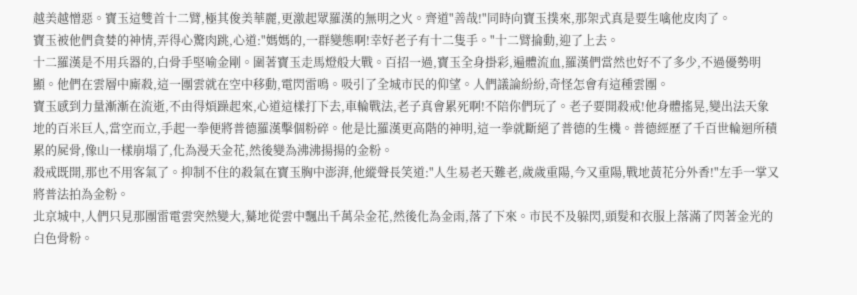越美越憎惡。寶玉這雙首十二臂,極其俊美華麗,更激起眾羅漢的無明之火。齊道"善哉!"同時向寶玉撲來,那架式真是要生噙他皮肉了。
寶玉被他們貪婪的神情,弄得心驚肉跳,心道:"媽媽的,一群變態啊!幸好老子有十二隻手。"十二臂掄動,迎了上去。
十二羅漢是不用兵器的,白骨手堅喻金剛。圍著寶玉走馬燈般大戰。百招一過,寶玉全身掛彩,遍體流血,羅漢們當然也好不了多少,不過優勢明顯。他們在雲層中廝殺,這一團雲就在空中移動,電閃雷鳴。吸引了全城市民的仰望。人們議論紛紛,奇怪怎會有這種雲團。
寶玉感到力量漸漸在流逝,不由得煩躁起來,心道這樣打下去,車輪戰法,老子真會累死啊!不陪你們玩了。老子要開殺戒!他身體搖晃,變出法天象地的百米巨人,當空而立,手起一拳便將普德羅漢擊個粉碎。他是比羅漢更高階的神明,這一拳就斷絕了普德的生機。普德經歷了千百世輪迴所積累的屍骨,像山一樣崩塌了,化為漫天金花,然後變為沸沸揚揚的金粉。
殺戒既開,那也不用客氣了。抑制不住的殺氣在寶玉胸中澎湃,他縱聲長笑道:"人生易老天難老,歲歲重陽,今又重陽,戰地黃花分外香!"左手一掌又將普法拍為金粉。
北京城中,人們只見那團雷電雲突然變大,驀地從雲中飄出千萬朵金花,然後化為金雨,落了下來。市民不及躲閃,頭髮和衣服上落滿了閃著金光的白色骨粉。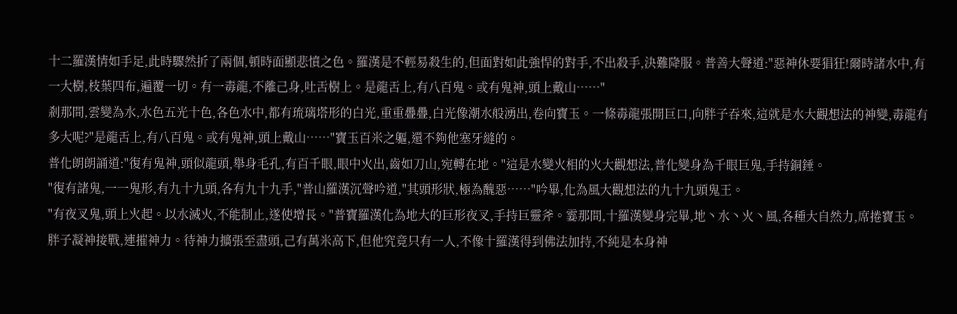十二羅漢情如手足,此時驟然折了兩個,頓時面顯悲憤之色。羅漢是不輕易殺生的,但面對如此強悍的對手,不出殺手,決難降服。普善大聲道:"惡神休要猖狂!爾時諸水中,有一大樹,枝葉四布,遍覆一切。有一毒龍,不離己身,吐舌樹上。是龍舌上,有八百鬼。或有鬼神,頭上戴山……"
剎那間,雲變為水,水色五光十色,各色水中,都有琉璃塔形的白光,重重疊疊,白光像潮水般湧出,卷向寶玉。一條毒龍張開巨口,向胖子吞來,這就是水大觀想法的神變,毒龍有多大呢?"是龍舌上,有八百鬼。或有鬼神,頭上戴山……"寶玉百米之軀,還不夠他塞牙縫的。
普化朗朗誦道:"復有鬼神,頭似龍頭,舉身毛孔,有百千眼,眼中火出,齒如刀山,宛轉在地。"這是水變火相的火大觀想法,普化變身為千眼巨鬼,手持銅錘。
"復有諸鬼,一一鬼形,有九十九頭,各有九十九手,"普山羅漢沉聲吟道,"其頭形狀,極為醜惡……"吟畢,化為風大觀想法的九十九頭鬼王。
"有夜叉鬼,頭上火起。以水滅火,不能制止,遂使增長。"普寶羅漢化為地大的巨形夜叉,手持巨靈斧。霎那間,十羅漢變身完畢,地丶水丶火丶風,各種大自然力,席捲寶玉。
胖子凝神接戰,連摧神力。待神力擴張至盡頭,己有萬米高下,但他究竟只有一人,不像十羅漢得到佛法加持,不純是本身神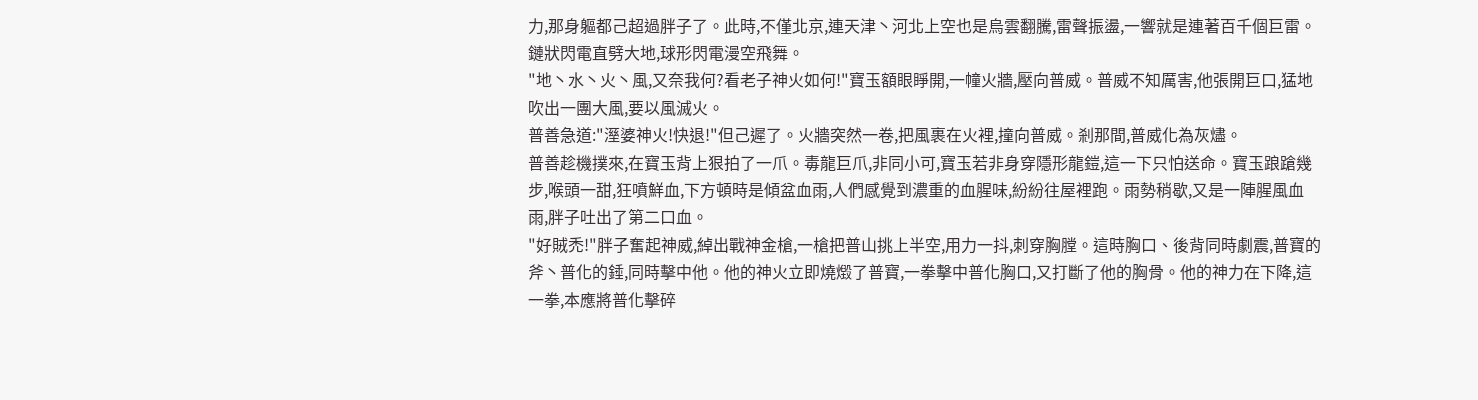力,那身軀都己超過胖子了。此時,不僅北京,連天津丶河北上空也是烏雲翻騰,雷聲振盪,一響就是連著百千個巨雷。鏈狀閃電直劈大地,球形閃電漫空飛舞。
"地丶水丶火丶風,又奈我何?看老子神火如何!"寶玉額眼睜開,一幢火牆,壓向普威。普威不知厲害,他張開巨口,猛地吹出一團大風,要以風滅火。
普善急道:"溼婆神火!快退!"但己遲了。火牆突然一卷,把風裹在火裡,撞向普威。剎那間,普威化為灰燼。
普善趁機撲來,在寶玉背上狠拍了一爪。毒龍巨爪,非同小可,寶玉若非身穿隱形龍鎧,這一下只怕送命。寶玉踉蹌幾步,喉頭一甜,狂噴鮮血,下方頓時是傾盆血雨,人們感覺到濃重的血腥味,紛紛往屋裡跑。雨勢稍歇,又是一陣腥風血雨,胖子吐出了第二口血。
"好賊禿!"胖子奮起神威,綽出戰神金槍,一槍把普山挑上半空,用力一抖,刺穿胸膛。這時胸口、後背同時劇震,普寶的斧丶普化的錘,同時擊中他。他的神火立即燒燬了普寶,一拳擊中普化胸口,又打斷了他的胸骨。他的神力在下降,這一拳,本應將普化擊碎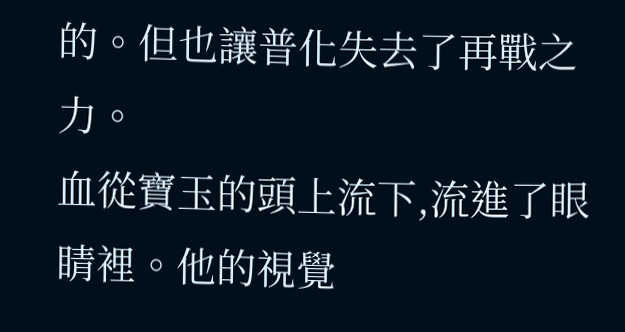的。但也讓普化失去了再戰之力。
血從寶玉的頭上流下,流進了眼睛裡。他的視覺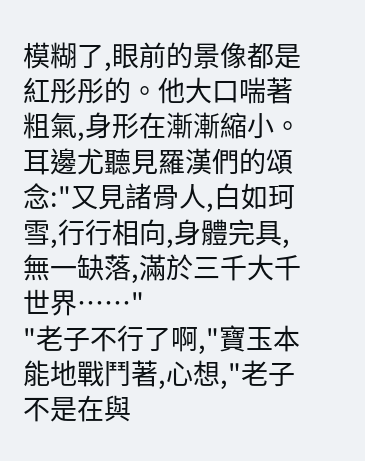模糊了,眼前的景像都是紅彤彤的。他大口喘著粗氣,身形在漸漸縮小。耳邊尤聽見羅漢們的頌念:"又見諸骨人,白如珂雪,行行相向,身體完具,無一缺落,滿於三千大千世界……"
"老子不行了啊,"寶玉本能地戰鬥著,心想,"老子不是在與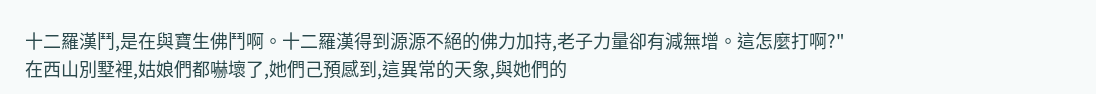十二羅漢鬥,是在與寶生佛鬥啊。十二羅漢得到源源不絕的佛力加持,老子力量卻有減無增。這怎麼打啊?"
在西山別墅裡,姑娘們都嚇壞了,她們己預感到,這異常的天象,與她們的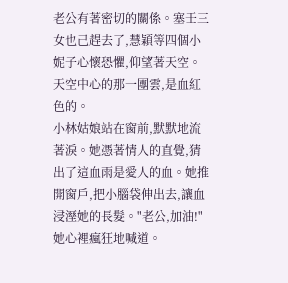老公有著密切的關係。塞壬三女也己趕去了,慧穎等四個小妮子心懷恐懼,仰望著天空。天空中心的那一團雲,是血紅色的。
小林姑娘站在窗前,默默地流著淚。她憑著情人的直覺,猜出了這血雨是愛人的血。她推開窗戶,把小腦袋伸出去,讓血浸溼她的長髮。"老公,加油!"她心裡瘋狂地喊道。